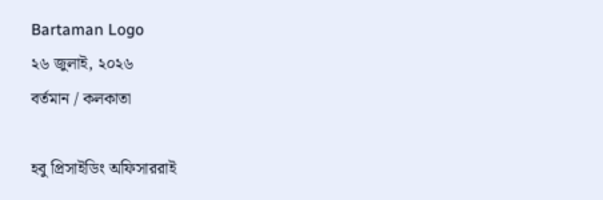Bartaman Logo
২৬ জুলাই, ২০২৬
বর্তমান / কলকাতা

হবু প্রিসাইডিং অফিসাররাই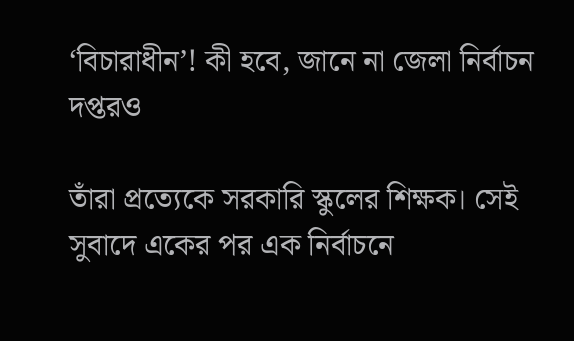‘বিচারাধীন’! কী হবে, জানে না জেলা নির্বাচন দপ্তরও

তাঁরা প্রত্যেকে সরকারি স্কুলের শিক্ষক। সেই সুবাদে একের পর এক নির্বাচনে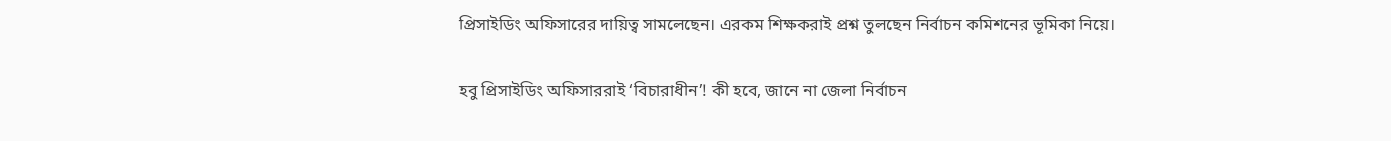প্রিসাইডিং অফিসারের দায়িত্ব সামলেছেন। এরকম শিক্ষকরাই প্রশ্ন তুলছেন নির্বাচন কমিশনের ভূমিকা নিয়ে।

হবু প্রিসাইডিং অফিসাররাই ‘বিচারাধীন’! কী হবে, জানে না জেলা নির্বাচন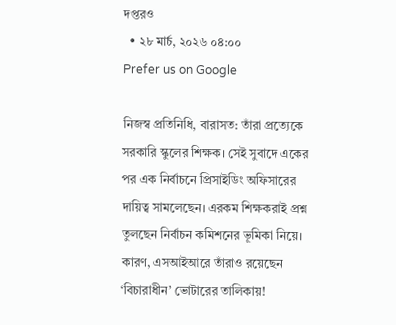দপ্তরও
  • ২৮ মার্চ, ২০২৬ ০৪:০০
Prefer us on Google

নিজস্ব প্রতিনিধি, বারাসত: তাঁরা প্রত্যেকে সরকারি স্কুলের শিক্ষক। সেই সুবাদে একের পর এক নির্বাচনে প্রিসাইডিং অফিসারের দায়িত্ব সামলেছেন। এরকম শিক্ষকরাই প্রশ্ন তুলছেন নির্বাচন কমিশনের ভূমিকা নিয়ে। কারণ, এসআইআরে তাঁরাও রয়েছেন ‘বিচারাধীন’ ভোটারের তালিকায়!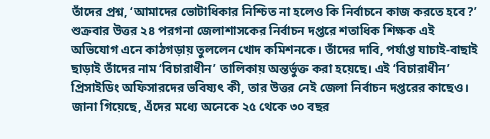তাঁদের প্রশ্ন, ‘আমাদের ভোটাধিকার নিশ্চিত না হলেও কি নির্বাচনে কাজ করতে হবে?’ শুক্রবার উত্তর ২৪ পরগনা জেলাশাসকের নির্বাচন দপ্তরে শতাধিক শিক্ষক এই অভিযোগ এনে কাঠগড়ায় তুললেন খোদ কমিশনকে। তাঁদের দাবি, পর্যাপ্ত যাচাই-বাছাই ছাড়াই তাঁদের নাম ‘বিচারাধীন’ তালিকায় অন্তর্ভুক্ত করা হয়েছে। এই ‘বিচারাধীন’ প্রিসাইডিং অফিসারদের ভবিষ্যৎ কী, তার উত্তর নেই জেলা নির্বাচন দপ্তরের কাছেও। জানা গিয়েছে, এঁদের মধ্যে অনেকে ২৫ থেকে ৩০ বছর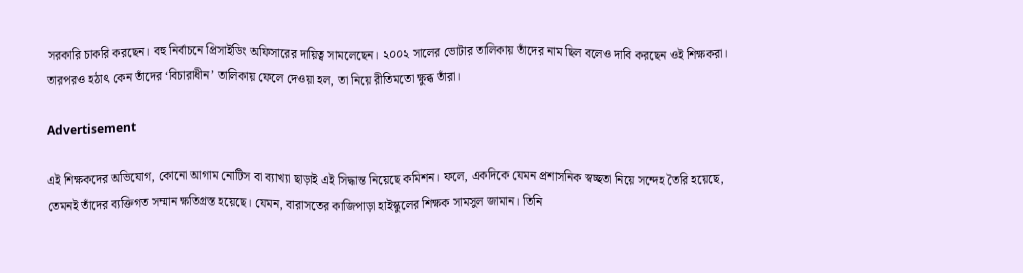সরকারি চাকরি করছেন। বহু নির্বাচনে প্রিসাইডিং অফিসারের দায়িত্ব সামলেছেন। ২০০২ সালের ভোটার তালিকায় তাঁদের নাম ছিল বলেও দাবি করছেন ওই শিক্ষকরা। তারপরও হঠাৎ কেন তাঁদের ‘বিচারাধীন’ তালিকায় ফেলে দেওয়া হল, তা নিয়ে রীতিমতো ক্ষুব্ধ তাঁরা।

Advertisement

এই শিক্ষকদের অভিযোগ, কোনো আগাম নোটিস বা ব্যাখ্যা ছাড়াই এই সিদ্ধান্ত নিয়েছে কমিশন। ফলে, একদিকে যেমন প্রশাসনিক স্বচ্ছতা নিয়ে সন্দেহ তৈরি হয়েছে, তেমনই তাঁদের ব্যক্তিগত সম্মান ক্ষতিগ্রস্ত হয়েছে। যেমন, বারাসতের কাজিপাড়া হাইস্কুলের শিক্ষক সামসুল জামান। তিনি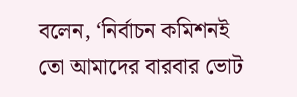বলেন, ‘নির্বাচন কমিশনই তো আমাদের বারবার ভোট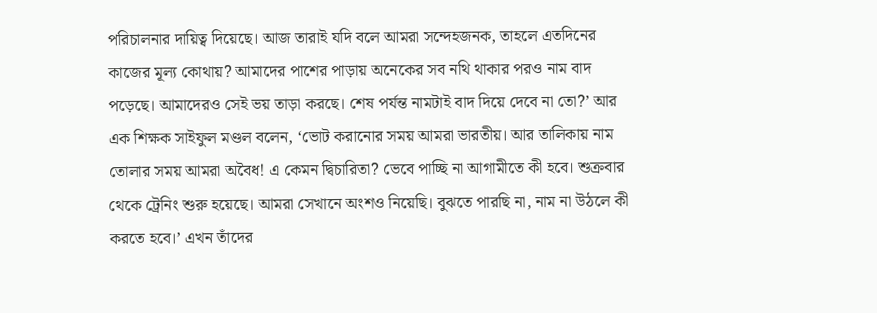পরিচালনার দায়িত্ব দিয়েছে। আজ তারাই যদি বলে আমরা সন্দেহজনক, তাহলে এতদিনের কাজের মূল্য কোথায়? আমাদের পাশের পাড়ায় অনেকের সব নথি থাকার পরও নাম বাদ পড়েছে। আমাদেরও সেই ভয় তাড়া করছে। শেষ পর্যন্ত নামটাই বাদ দিয়ে দেবে না তো?’ আর এক শিক্ষক সাইফুল মণ্ডল বলেন, ‘ভোট করানোর সময় আমরা ভারতীয়। আর তালিকায় নাম তোলার সময় আমরা অবৈধ! এ কেমন দ্বিচারিতা? ভেবে পাচ্ছি না আগামীতে কী হবে। শুক্রবার থেকে ট্রেনিং শুরু হয়েছে। আমরা সেখানে অংশও নিয়েছি। বুঝতে পারছি না, নাম না উঠলে কী করতে হবে।’ এখন তাঁদের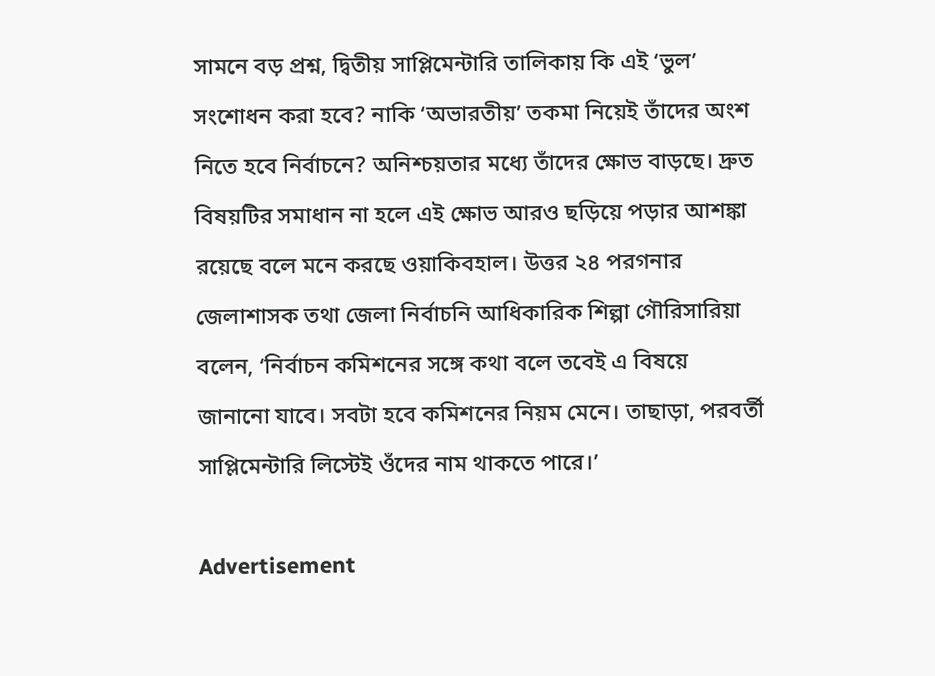সামনে বড় প্রশ্ন, দ্বিতীয় সাপ্লিমেন্টারি তালিকায় কি এই ‘ভুল’ সংশোধন করা হবে? নাকি ‘অভারতীয়’ তকমা নিয়েই তাঁদের অংশ নিতে হবে নির্বাচনে? অনিশ্চয়তার মধ্যে তাঁদের ক্ষোভ বাড়ছে। দ্রুত বিষয়টির সমাধান না হলে এই ক্ষোভ আরও ছড়িয়ে পড়ার আশঙ্কা রয়েছে বলে মনে করছে ওয়াকিবহাল। উত্তর ২৪ পরগনার জেলাশাসক তথা জেলা নির্বাচনি আধিকারিক শিল্পা গৌরিসারিয়া বলেন, ‘নির্বাচন কমিশনের সঙ্গে কথা বলে তবেই এ বিষয়ে জানানো যাবে। সবটা হবে কমিশনের নিয়ম মেনে। তাছাড়া, পরবর্তী সাপ্লিমেন্টারি লিস্টেই ওঁদের নাম থাকতে পারে।’

Advertisement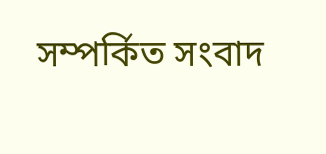সম্পর্কিত সংবাদ